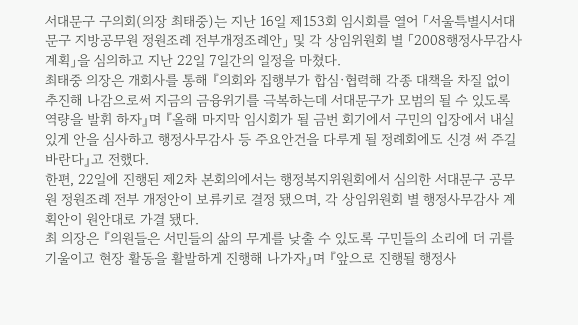서대문구 구의회(의장 최태중)는 지난 16일 제153회 임시회를 열어 「서울특별시서대문구 지방공무원 정원조례 전부개정조례안」 및 각 상임위원회 별 「2008행정사무감사계획」을 심의하고 지난 22일 7일간의 일정을 마쳤다.
최태중 의장은 개회사를 통해 『의회와 집행부가 합심·협력해 각종 대책을 차질 없이 추진해 나감으로써 지금의 금융위기를 극복하는데 서대문구가 모범의 될 수 있도록 역량을 발휘 하자』며 『올해 마지막 임시회가 될 금번 회기에서 구민의 입장에서 내실 있게 안을 심사하고 행정사무감사 등 주요안건을 다루게 될 정례회에도 신경 써 주길 바란다』고 전했다.
한편, 22일에 진행된 제2차 본회의에서는 행정복지위원회에서 심의한 서대문구 공무원 정원조례 전부 개정안이 보류키로 결정 됐으며, 각 상임위원회 별 행정사무감사 계획안이 원안대로 가결 됐다.
최 의장은 『의원들은 서민들의 삶의 무게를 낮출 수 있도록 구민들의 소리에 더 귀를 기울이고 현장 활동을 활발하게 진행해 나가자』며 『앞으로 진행될 행정사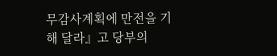무감사계획에 만전을 기해 달라』고 당부의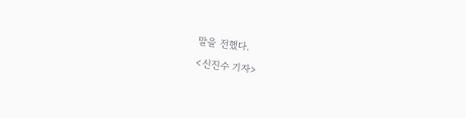말을 전했다.
<신진수 기자>